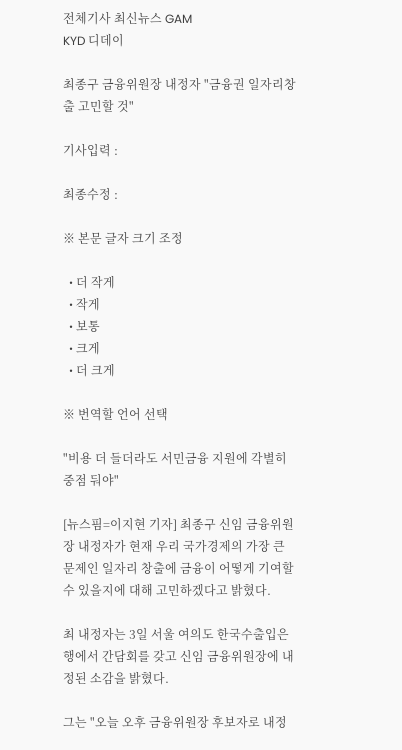전체기사 최신뉴스 GAM
KYD 디데이

최종구 금융위원장 내정자 "금융권 일자리창출 고민할 것"

기사입력 :

최종수정 :

※ 본문 글자 크기 조정

  • 더 작게
  • 작게
  • 보통
  • 크게
  • 더 크게

※ 번역할 언어 선택

"비용 더 들더라도 서민금융 지원에 각별히 중점 둬야"

[뉴스핌=이지현 기자] 최종구 신임 금융위원장 내정자가 현재 우리 국가경제의 가장 큰 문제인 일자리 창출에 금융이 어떻게 기여할 수 있을지에 대해 고민하겠다고 밝혔다.

최 내정자는 3일 서울 여의도 한국수출입은행에서 간담회를 갖고 신임 금융위원장에 내정된 소감을 밝혔다.

그는 "오늘 오후 금융위원장 후보자로 내정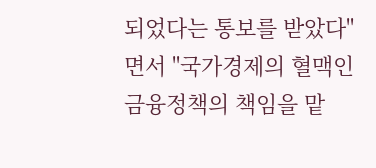되었다는 통보를 받았다"면서 "국가경제의 혈맥인 금융정책의 책임을 맡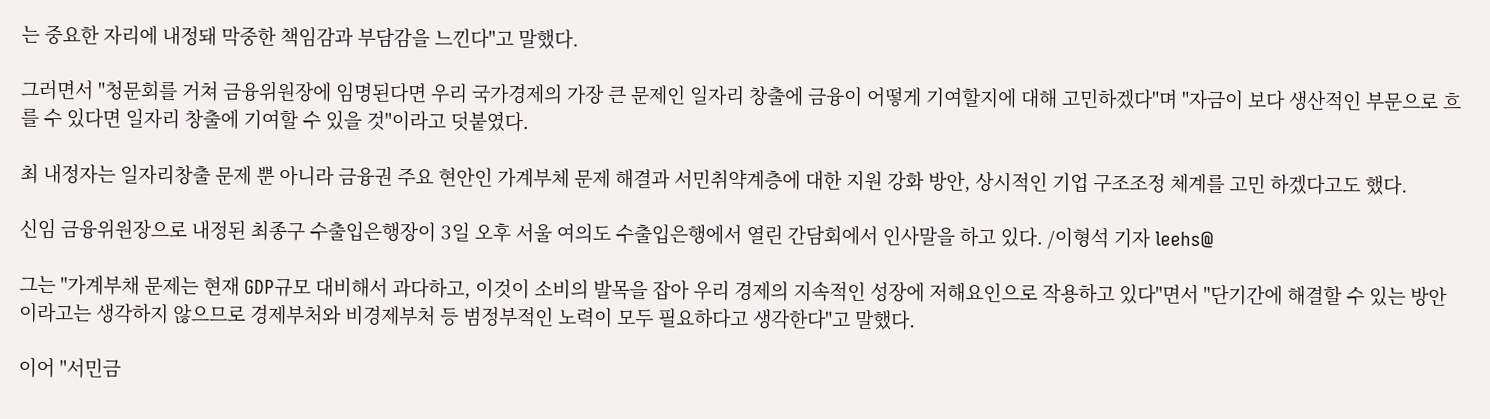는 중요한 자리에 내정돼 막중한 책임감과 부담감을 느낀다"고 말했다.

그러면서 "청문회를 거쳐 금융위원장에 임명된다면 우리 국가경제의 가장 큰 문제인 일자리 창출에 금융이 어떻게 기여할지에 대해 고민하겠다"며 "자금이 보다 생산적인 부문으로 흐를 수 있다면 일자리 창출에 기여할 수 있을 것"이라고 덧붙였다.

최 내정자는 일자리창출 문제 뿐 아니라 금융권 주요 현안인 가계부체 문제 해결과 서민취약계층에 대한 지원 강화 방안, 상시적인 기업 구조조정 체계를 고민 하겠다고도 했다.

신임 금융위원장으로 내정된 최종구 수출입은행장이 3일 오후 서울 여의도 수출입은행에서 열린 간담회에서 인사말을 하고 있다. /이형석 기자 leehs@

그는 "가계부채 문제는 현재 GDP규모 대비해서 과다하고, 이것이 소비의 발목을 잡아 우리 경제의 지속적인 성장에 저해요인으로 작용하고 있다"면서 "단기간에 해결할 수 있는 방안이라고는 생각하지 않으므로 경제부처와 비경제부처 등 범정부적인 노력이 모두 필요하다고 생각한다"고 말했다.

이어 "서민금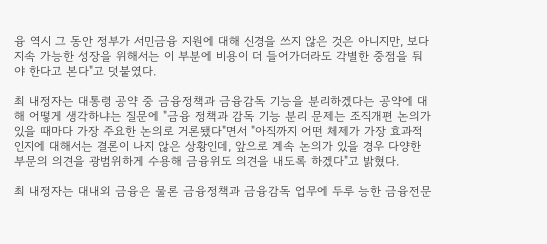융 역시 그 동안 정부가 서민금융 지원에 대해 신경을 쓰지 않은 것은 아니지만, 보다 지속 가능한 성장을 위해서는 이 부분에 비용이 더 들어가더라도 각별한 중점을 둬야 한다고 본다"고 덧붙였다.

최 내정자는 대통령 공약 중 금융정책과 금융감독 기능을 분리하겠다는 공약에 대해 어떻게 생각하냐는 질문에 "금융 정책과 감독 기능 분리 문제는 조직개편 논의가 있을 때마다 가장 주요한 논의로 거론됐다"면서 "아직까지 어떤 체제가 가장 효과적인지에 대해서는 결론이 나지 않은 상황인데, 앞으로 계속 논의가 있을 경우 다양한 부문의 의견을 광범위하게 수용해 금융위도 의견을 내도록 하겠다"고 밝혔다.

최 내정자는 대내외 금융은 물론 금융정책과 금융감독 업무에 두루 능한 금융전문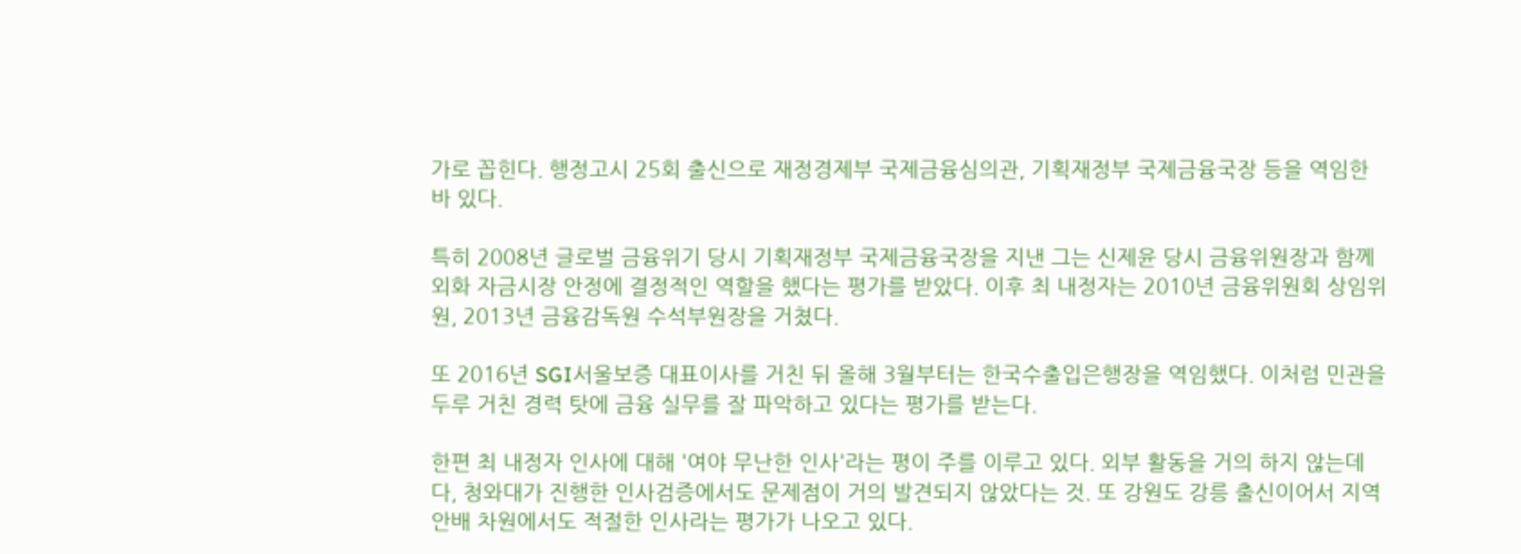가로 꼽힌다. 행정고시 25회 출신으로 재정경제부 국제금융심의관, 기획재정부 국제금융국장 등을 역임한 바 있다.

특히 2008년 글로벌 금융위기 당시 기획재정부 국제금융국장을 지낸 그는 신제윤 당시 금융위원장과 함께 외화 자금시장 안정에 결정적인 역할을 했다는 평가를 받았다. 이후 최 내정자는 2010년 금융위원회 상임위원, 2013년 금융감독원 수석부원장을 거쳤다.

또 2016년 SGI서울보증 대표이사를 거친 뒤 올해 3월부터는 한국수출입은행장을 역임했다. 이처럼 민관을 두루 거친 경력 탓에 금융 실무를 잘 파악하고 있다는 평가를 받는다.

한편 최 내정자 인사에 대해 '여야 무난한 인사'라는 평이 주를 이루고 있다. 외부 활동을 거의 하지 않는데다, 청와대가 진행한 인사검증에서도 문제점이 거의 발견되지 않았다는 것. 또 강원도 강릉 출신이어서 지역 안배 차원에서도 적절한 인사라는 평가가 나오고 있다.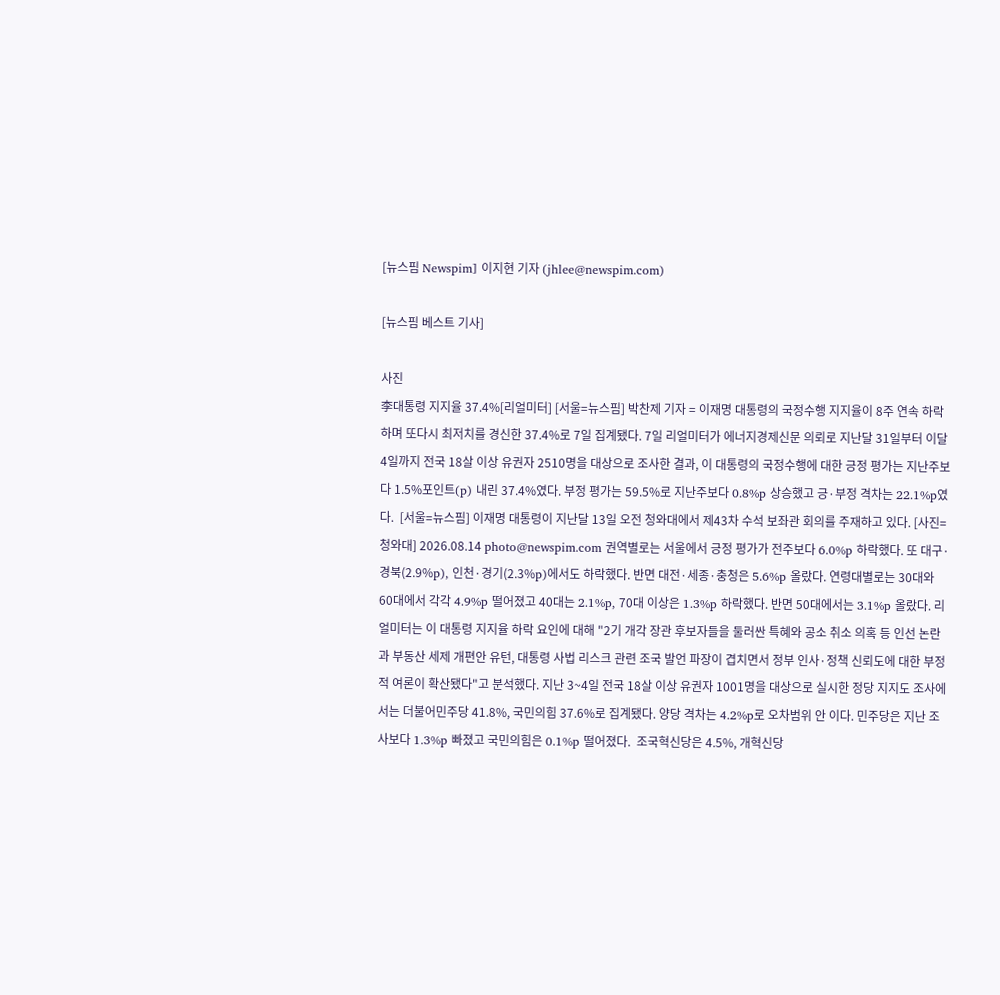[뉴스핌 Newspim] 이지현 기자 (jhlee@newspim.com)

[뉴스핌 베스트 기사]

사진
李대통령 지지율 37.4%[리얼미터] [서울=뉴스핌] 박찬제 기자 = 이재명 대통령의 국정수행 지지율이 8주 연속 하락하며 또다시 최저치를 경신한 37.4%로 7일 집계됐다. 7일 리얼미터가 에너지경제신문 의뢰로 지난달 31일부터 이달 4일까지 전국 18살 이상 유권자 2510명을 대상으로 조사한 결과, 이 대통령의 국정수행에 대한 긍정 평가는 지난주보다 1.5%포인트(p) 내린 37.4%였다. 부정 평가는 59.5%로 지난주보다 0.8%p 상승했고 긍·부정 격차는 22.1%p였다.  [서울=뉴스핌] 이재명 대통령이 지난달 13일 오전 청와대에서 제43차 수석 보좌관 회의를 주재하고 있다. [사진=청와대] 2026.08.14 photo@newspim.com 권역별로는 서울에서 긍정 평가가 전주보다 6.0%p 하락했다. 또 대구·경북(2.9%p), 인천·경기(2.3%p)에서도 하락했다. 반면 대전·세종·충청은 5.6%p 올랐다. 연령대별로는 30대와 60대에서 각각 4.9%p 떨어졌고 40대는 2.1%p, 70대 이상은 1.3%p 하락했다. 반면 50대에서는 3.1%p 올랐다. 리얼미터는 이 대통령 지지율 하락 요인에 대해 "2기 개각 장관 후보자들을 둘러싼 특혜와 공소 취소 의혹 등 인선 논란과 부동산 세제 개편안 유턴, 대통령 사법 리스크 관련 조국 발언 파장이 겹치면서 정부 인사·정책 신뢰도에 대한 부정적 여론이 확산됐다"고 분석했다. 지난 3~4일 전국 18살 이상 유권자 1001명을 대상으로 실시한 정당 지지도 조사에서는 더불어민주당 41.8%, 국민의힘 37.6%로 집계됐다. 양당 격차는 4.2%p로 오차범위 안 이다. 민주당은 지난 조사보다 1.3%p 빠졌고 국민의힘은 0.1%p 떨어졌다.  조국혁신당은 4.5%, 개혁신당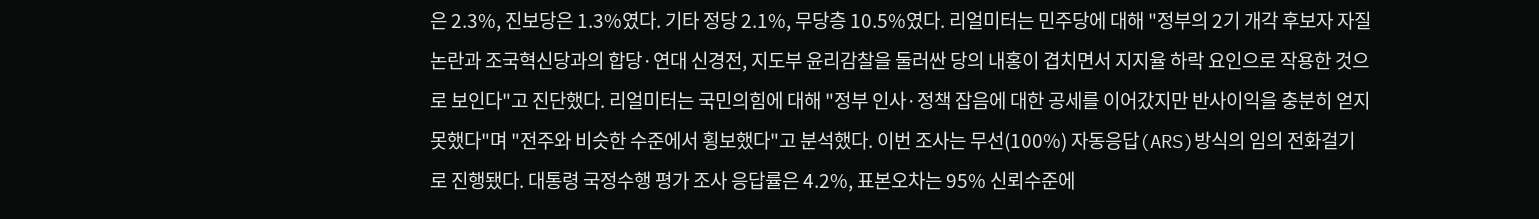은 2.3%, 진보당은 1.3%였다. 기타 정당 2.1%, 무당층 10.5%였다. 리얼미터는 민주당에 대해 "정부의 2기 개각 후보자 자질 논란과 조국혁신당과의 합당·연대 신경전, 지도부 윤리감찰을 둘러싼 당의 내홍이 겹치면서 지지율 하락 요인으로 작용한 것으로 보인다"고 진단했다. 리얼미터는 국민의힘에 대해 "정부 인사·정책 잡음에 대한 공세를 이어갔지만 반사이익을 충분히 얻지 못했다"며 "전주와 비슷한 수준에서 횡보했다"고 분석했다. 이번 조사는 무선(100%) 자동응답(ARS)방식의 임의 전화걸기로 진행됐다. 대통령 국정수행 평가 조사 응답률은 4.2%, 표본오차는 95% 신뢰수준에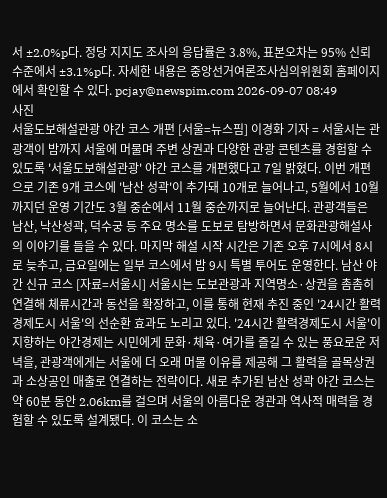서 ±2.0%p다. 정당 지지도 조사의 응답률은 3.8%, 표본오차는 95% 신뢰수준에서 ±3.1%p다. 자세한 내용은 중앙선거여론조사심의위원회 홈페이지에서 확인할 수 있다. pcjay@newspim.com 2026-09-07 08:49
사진
서울도보해설관광 야간 코스 개편 [서울=뉴스핌] 이경화 기자 = 서울시는 관광객이 밤까지 서울에 머물며 주변 상권과 다양한 관광 콘텐츠를 경험할 수 있도록 '서울도보해설관광' 야간 코스를 개편했다고 7일 밝혔다. 이번 개편으로 기존 9개 코스에 '남산 성곽'이 추가돼 10개로 늘어나고, 5월에서 10월까지던 운영 기간도 3월 중순에서 11월 중순까지로 늘어난다. 관광객들은 남산, 낙산성곽, 덕수궁 등 주요 명소를 도보로 탐방하면서 문화관광해설사의 이야기를 들을 수 있다. 마지막 해설 시작 시간은 기존 오후 7시에서 8시로 늦추고, 금요일에는 일부 코스에서 밤 9시 특별 투어도 운영한다. 남산 야간 신규 코스 [자료=서울시] 서울시는 도보관광과 지역명소·상권을 촘촘히 연결해 체류시간과 동선을 확장하고, 이를 통해 현재 추진 중인 '24시간 활력경제도시 서울'의 선순환 효과도 노리고 있다. '24시간 활력경제도시 서울'이 지향하는 야간경제는 시민에게 문화·체육·여가를 즐길 수 있는 풍요로운 저녁을, 관광객에게는 서울에 더 오래 머물 이유를 제공해 그 활력을 골목상권과 소상공인 매출로 연결하는 전략이다. 새로 추가된 남산 성곽 야간 코스는 약 60분 동안 2.06km를 걸으며 서울의 아름다운 경관과 역사적 매력을 경험할 수 있도록 설계됐다. 이 코스는 소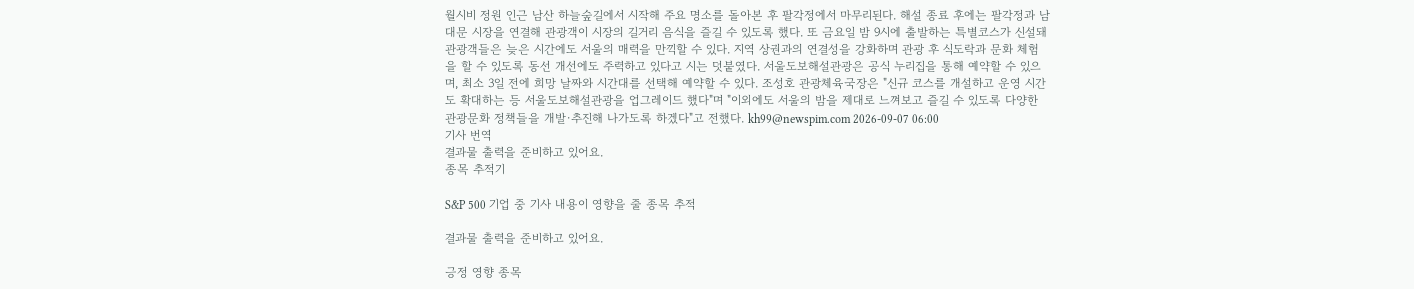월시비 정원 인근 남산 하늘숲길에서 시작해 주요 명소를 돌아본 후 팔각정에서 마무리된다. 해설 종료 후에는 팔각정과 남대문 시장을 연결해 관광객이 시장의 길거리 음식을 즐길 수 있도록 했다. 또 금요일 밤 9시에 출발하는 특별코스가 신설돼 관광객들은 늦은 시간에도 서울의 매력을 만끽할 수 있다. 지역 상권과의 연결성을 강화하며 관광 후 식도락과 문화 체험을 할 수 있도록 동선 개선에도 주력하고 있다고 시는 덧붙였다. 서울도보해설관광은 공식 누리집을 통해 예약할 수 있으며, 최소 3일 전에 희망 날짜와 시간대를 선택해 예약할 수 있다. 조성호 관광체육국장은 "신규 코스를 개설하고 운영 시간도 확대하는 등 서울도보해설관광을 업그레이드 했다"며 "이외에도 서울의 밤을 제대로 느껴보고 즐길 수 있도록 다양한 관광문화 정책들을 개발·추진해 나가도록 하겠다"고 전했다. kh99@newspim.com 2026-09-07 06:00
기사 번역
결과물 출력을 준비하고 있어요.
종목 추적기

S&P 500 기업 중 기사 내용이 영향을 줄 종목 추적

결과물 출력을 준비하고 있어요.

긍정 영향 종목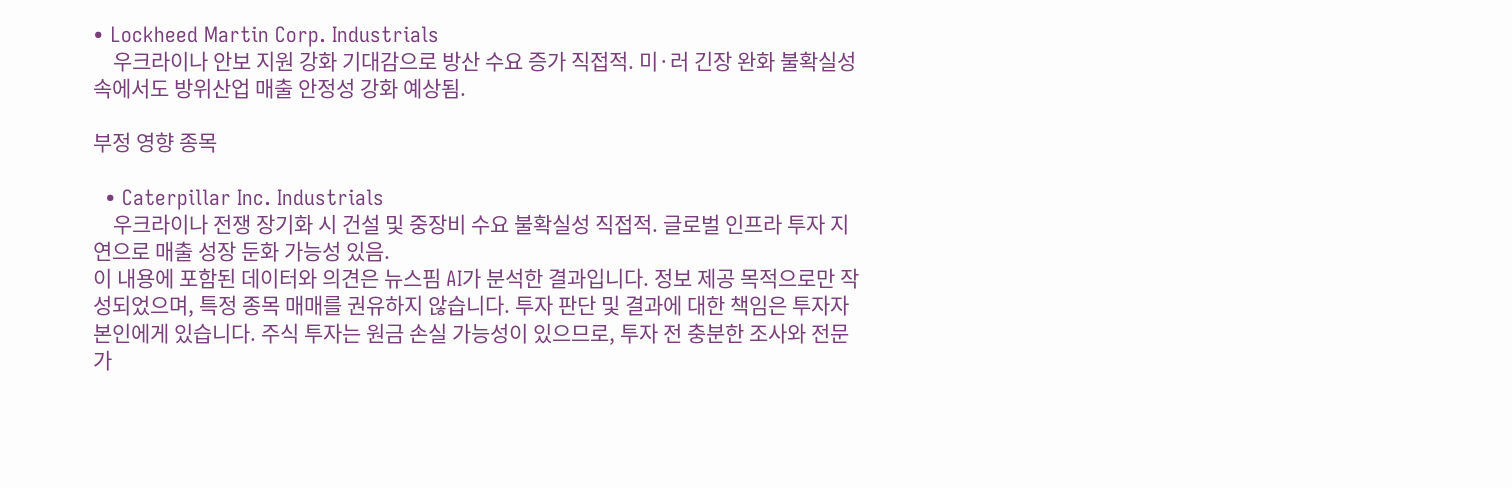• Lockheed Martin Corp. Industrials
    우크라이나 안보 지원 강화 기대감으로 방산 수요 증가 직접적. 미·러 긴장 완화 불확실성 속에서도 방위산업 매출 안정성 강화 예상됨.

부정 영향 종목

  • Caterpillar Inc. Industrials
    우크라이나 전쟁 장기화 시 건설 및 중장비 수요 불확실성 직접적. 글로벌 인프라 투자 지연으로 매출 성장 둔화 가능성 있음.
이 내용에 포함된 데이터와 의견은 뉴스핌 AI가 분석한 결과입니다. 정보 제공 목적으로만 작성되었으며, 특정 종목 매매를 권유하지 않습니다. 투자 판단 및 결과에 대한 책임은 투자자 본인에게 있습니다. 주식 투자는 원금 손실 가능성이 있으므로, 투자 전 충분한 조사와 전문가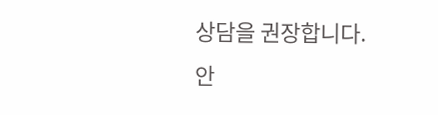상담을 권장합니다.
안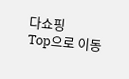다쇼핑
Top으로 이동